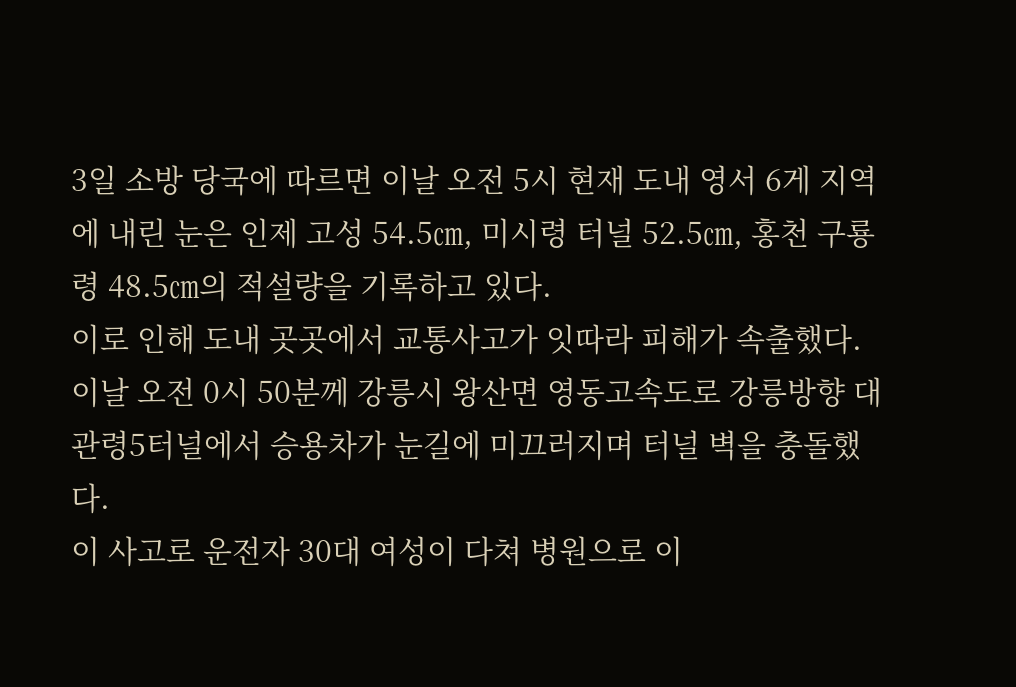3일 소방 당국에 따르면 이날 오전 5시 현재 도내 영서 6게 지역에 내린 눈은 인제 고성 54.5㎝, 미시령 터널 52.5㎝, 홍천 구룡령 48.5㎝의 적설량을 기록하고 있다.
이로 인해 도내 곳곳에서 교통사고가 잇따라 피해가 속출했다.
이날 오전 0시 50분께 강릉시 왕산면 영동고속도로 강릉방향 대관령5터널에서 승용차가 눈길에 미끄러지며 터널 벽을 충돌했다.
이 사고로 운전자 30대 여성이 다쳐 병원으로 이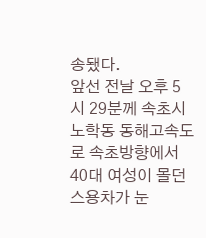송됐다.
앞선 전날 오후 5시 29분께 속초시 노학동 동해고속도로 속초방향에서 40대 여성이 몰던 스용차가 눈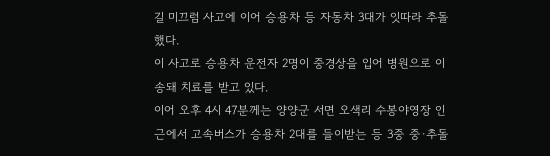길 미끄럼 사고에 이어 승용차 등 자동차 3대가 잇따라 추돌했다.
이 사고로 승용차 운전자 2명이 중경상을 입어 병원으로 이송돼 치료를 받고 있다.
이어 오후 4시 47분께는 양양군 서면 오색리 수봉야영장 인근에서 고속버스가 승용차 2대를 들이받는 등 3중 중·추돌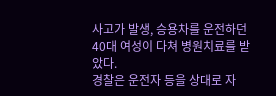사고가 발생, 승용차를 운전하던 40대 여성이 다쳐 병원치료를 받았다.
경찰은 운전자 등을 상대로 자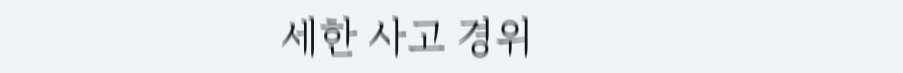세한 사고 경위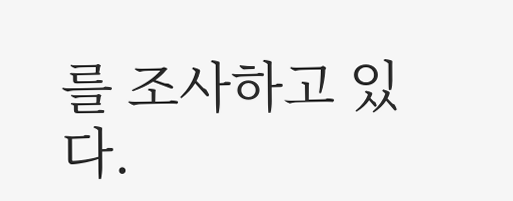를 조사하고 있다.